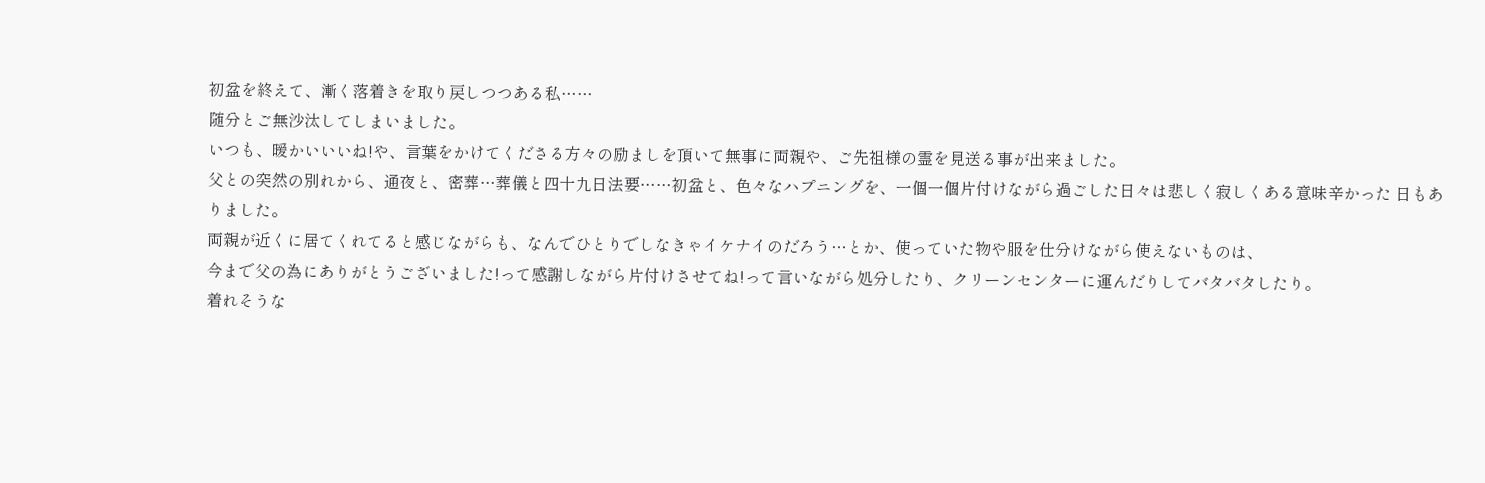初盆を終えて、漸く落着きを取り戻しつつある私……
随分とご無沙汰してしまいました。
いつも、暖かいいいね!や、言葉をかけてくださる方々の励ましを頂いて無事に両親や、ご先祖様の霊を見送る事が出来ました。
父との突然の別れから、通夜と、密葬…葬儀と四十九日法要……初盆と、色々なハプニングを、一個一個片付けながら過ごした日々は悲しく寂しくある意味辛かった 日もありました。
両親が近くに居てくれてると感じながらも、なんでひとりでしなきゃイケナイのだろう…とか、使っていた物や服を仕分けながら使えないものは、
今まで父の為にありがとうございました!って感謝しながら片付けさせてね!って言いながら処分したり、クリーンセンターに運んだりしてバタバタしたり。
着れそうな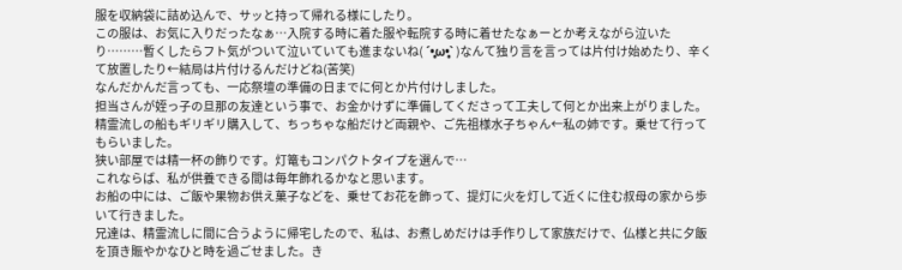服を収納袋に詰め込んで、サッと持って帰れる様にしたり。
この服は、お気に入りだったなぁ…入院する時に着た服や転院する時に着せたなぁーとか考えながら泣いたり………暫くしたらフト気がついて泣いていても進まないね( ´•̥ω•̥` )なんて独り言を言っては片付け始めたり、辛くて放置したり←結局は片付けるんだけどね(苦笑)
なんだかんだ言っても、一応祭壇の準備の日までに何とか片付けしました。
担当さんが姪っ子の旦那の友達という事で、お金かけずに準備してくださって工夫して何とか出来上がりました。
精霊流しの船もギリギリ購入して、ちっちゃな船だけど両親や、ご先祖様水子ちゃん←私の姉です。乗せて行ってもらいました。
狭い部屋では精一杯の飾りです。灯篭もコンパクトタイプを選んで…
これならば、私が供養できる間は毎年飾れるかなと思います。
お船の中には、ご飯や果物お供え菓子などを、乗せてお花を飾って、提灯に火を灯して近くに住む叔母の家から歩いて行きました。
兄達は、精霊流しに間に合うように帰宅したので、私は、お煮しめだけは手作りして家族だけで、仏様と共に夕飯を頂き賑やかなひと時を過ごせました。き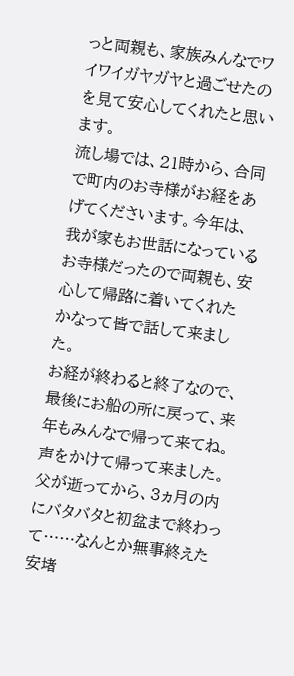っと両親も、家族みんなでワイワイガヤガヤと過ごせたのを見て安心してくれたと思います。
流し場では、21時から、合同で町内のお寺様がお経をあげてくださいます。今年は、我が家もお世話になっているお寺様だったので両親も、安心して帰路に着いてくれたかなって皆で話して来ました。
お経が終わると終了なので、最後にお船の所に戻って、来年もみんなで帰って来てね。声をかけて帰って来ました。
父が逝ってから、3ヵ月の内にバタバタと初盆まで終わって……なんとか無事終えた安堵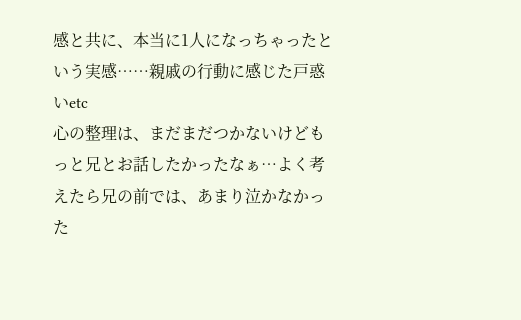感と共に、本当に1人になっちゃったという実感……親戚の行動に感じた戸惑いetc
心の整理は、まだまだつかないけどもっと兄とお話したかったなぁ…よく考えたら兄の前では、あまり泣かなかった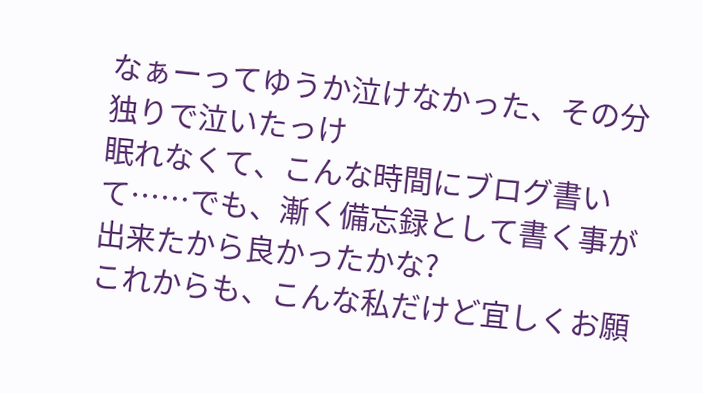なぁーってゆうか泣けなかった、その分独りで泣いたっけ
眠れなくて、こんな時間にブログ書いて……でも、漸く備忘録として書く事が出来たから良かったかな?
これからも、こんな私だけど宜しくお願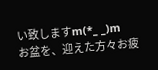い致しますm(*_ _)m
お盆を、迎えた方々お疲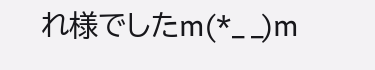れ様でしたm(*_ _)m